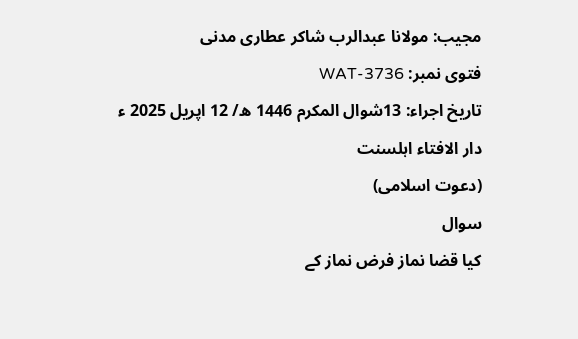مجیب: مولانا عبدالرب شاکر عطاری مدنی
فتوی نمبر: WAT-3736
تاریخ اجراء: 13شوال المکرم 1446 ھ/ 12 اپریل 2025 ء
دار الافتاء اہلسنت
(دعوت اسلامی)
سوال
کیا قضا نماز فرض نماز کے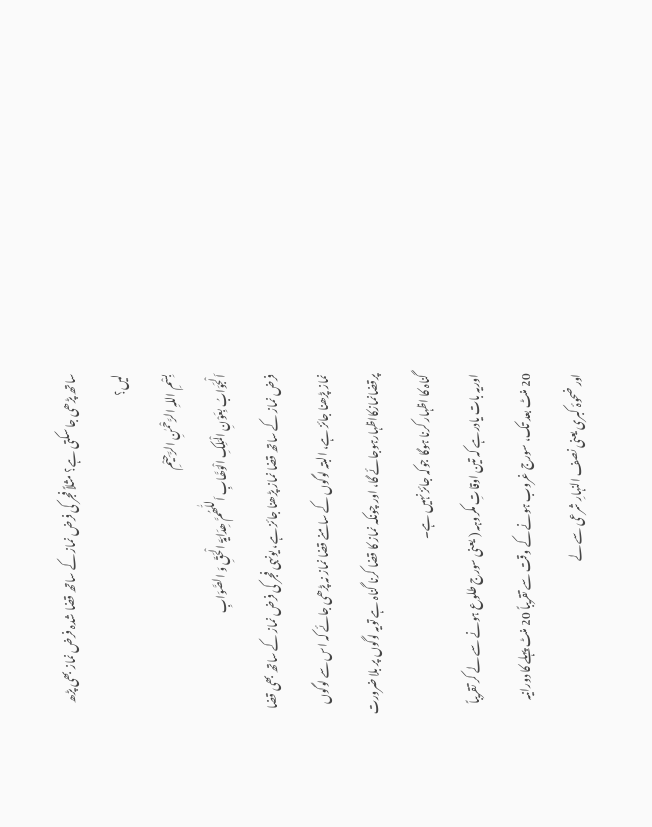ساتھ پڑھی جا سکتی ہے؟ مثلاً فجر کی فرض نماز کے ساتھ قضا شدہ فرض نماز بھی پڑھ لیں؟
بِسْمِ اللہِ الرَّحْمٰنِ الرَّحِيْمِ
اَلْجَوَابُ بِعَوْنِ الْمَلِکِ الْوَھَّابِ اَللّٰھُمَّ ھِدَایَۃَ الْحَقِّ وَ الصَّوَابِ
فرض نماز کے ساتھ قضا نماز پڑھنا جائز ہے، یونہی فجر کی فرض نماز کے ساتھ بھی قضا نماز پڑھنا جائز ہے، البتہ لوگوں کے سامنے قضا نماز نہ پڑھی جائے کہ اس سے لوگوں پرقضانمازکااظہارہوجائے گا، اور چونکہ نماز کا قضا کرنا گناہ ہے تویہ لوگوں پر بلا ضرورت گناہ کا اظہار کرنا ہوگا جوکہ جائز نہیں ہے۔
اوریہ بات یادرہے کہ تین اوقاتِ مکروہہ ( یعنی سورج طلوع ہونے سے لے کر تقریباً 20 منٹ بعد تک، سورج غروب ہونے کے وقت سے تقریباً 20 منٹ پہلے کا دورانیہ اور ضحوۂ کبری یعنی نصف النہارِ شرعی سے لے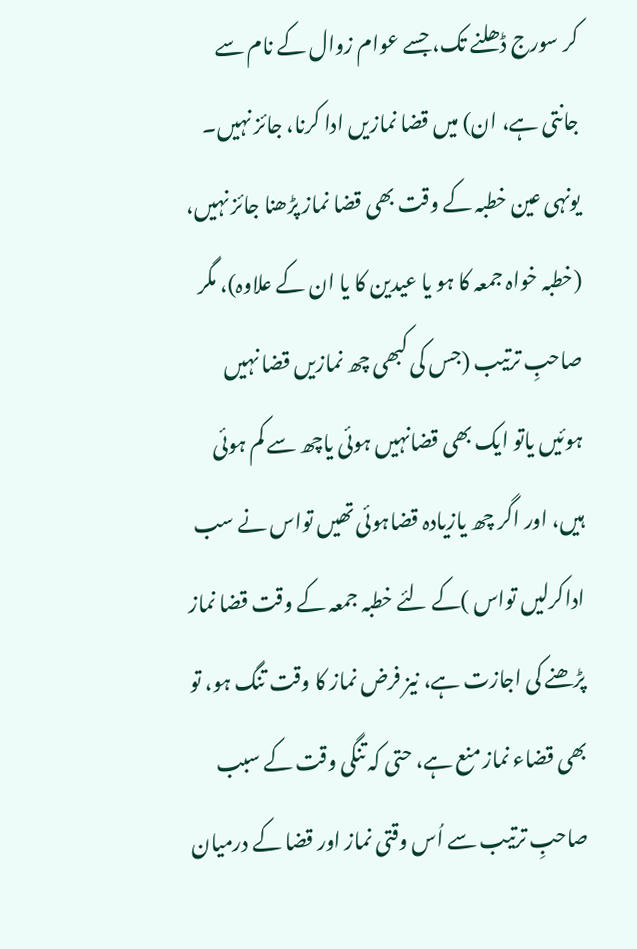کر سورج ڈھلنے تک، جسے عوام زوال کے نام سے جانتی ہے، ان) میں قضا نمازیں ادا کرنا، جائز نہیں۔ یونہی عین خطبہ کے وقت بھی قضا نماز پڑھنا جائز نہیں، (خطبہ خواہ جمعہ کا ہو یا عیدین کا یا ان کے علاوہ)، مگر صاحبِ ترتیب (جس کی کبھی چھ نمازیں قضا نہیں ہوئیں یاتو ایک بھی قضانہیں ہوئی یاچھ سے کم ہوئی ہیں، اور اگر چھ یازیادہ قضاہوئی تھیں تواس نے سب اداکرلیں تواس )کے لئے خطبہ جمعہ کے وقت قضا نماز پڑھنے کی اجازت ہے، نیز فرض نماز کا وقت تنگ ہو، تو بھی قضاء نماز منع ہے، حتی کہ تنگی وقت کے سبب صاحبِ ترتیب سے اُس وقتی نماز اور قضا کے درمیان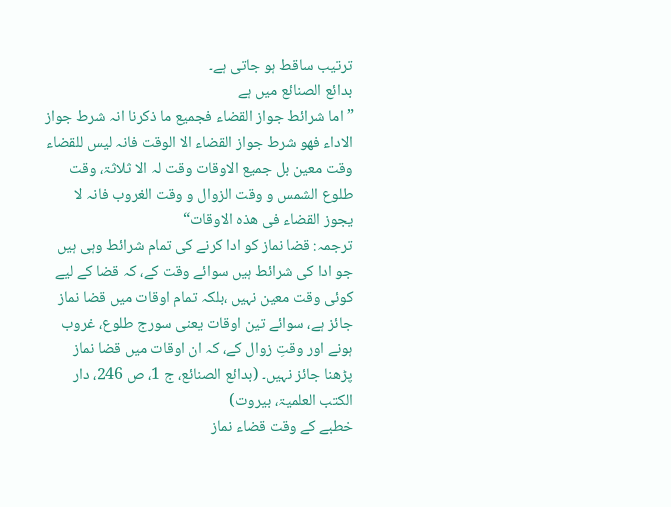ترتیب ساقط ہو جاتی ہے۔
بدائع الصنائع میں ہے
”اما شرائط جواز القضاء فجمیع ما ذکرنا انہ شرط جواز الاداء فھو شرط جواز القضاء الا الوقت فانہ لیس للقضاء وقت معین بل جمیع الاوقات وقت لہ الا ثلاثۃ، وقت طلوع الشمس و وقت الزوال و وقت الغروب فانہ لا یجوز القضاء فی ھذہ الاوقات“
ترجمہ: قضا نماز کو ادا کرنے کی تمام شرائط وہی ہیں جو ادا کی شرائط ہیں سوائے وقت کے، کہ قضا کے لیے کوئی وقت معین نہیں ،بلکہ تمام اوقات میں قضا نماز جائز ہے، سوائے تین اوقات یعنی سورج طلوع، غروب ہونے اور وقتِ زوال کے، کہ ان اوقات میں قضا نماز پڑھنا جائز نہیں۔ (بدائع الصنائع، ج 1، ص 246، دار الکتب العلمیۃ، بیروت)
خطبے کے وقت قضاء نماز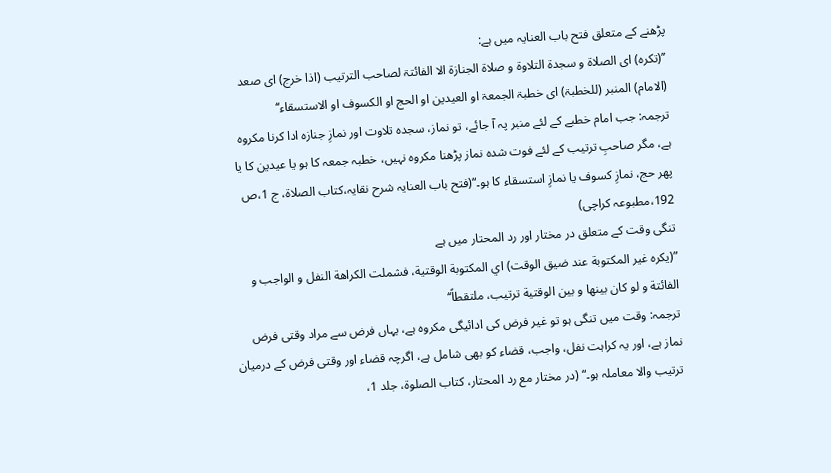پڑھنے کے متعلق فتح باب العنایہ میں ہے:
’’(تکرہ) ای الصلاۃ و سجدۃ التلاوۃ و صلاۃ الجنازۃ الا الفائتۃ لصاحب الترتیب (اذا خرج) ای صعد (الامام) المنبر (للخطبۃ) ای خطبۃ الجمعۃ او العیدین او الحج او الکسوف او الاستسقاء‘‘
ترجمہ: جب امام خطبے کے لئے منبر پہ آ جائے، تو نماز، سجدہ تلاوت اور نمازِ جنازہ ادا کرنا مکروہ ہے، مگر صاحبِ ترتیب کے لئے فوت شدہ نماز پڑھنا مکروہ نہیں، خطبہ جمعہ کا ہو یا عیدین کا یا پھر حج، نمازِ کسوف یا نمازِ استسقاء کا ہو۔“(فتح باب العنایہ شرح نقایہ،کتاب الصلاۃ، ج 1،ص 192،مطبوعہ کراچی)
تنگی وقت کے متعلق در مختار اور رد المحتار میں ہے
”(يكره غير المكتوبة عند ضيق الوقت) اي المكتوبة الوقتية، فشملت الكراهة النفل و الواجب و الفائتة و لو كان بينها و بين الوقتية ترتيب، ملتقطاً‘‘
ترجمہ: وقت میں تنگی ہو تو غیر فرض کی ادائیگی مکروہ ہے، یہاں فرض سے مراد وقتی فرض نماز ہے، اور یہ کراہت نفل، واجب، قضاء کو بھی شامل ہے، اگرچہ قضاء اور وقتی فرض کے درمیان ترتیب والا معاملہ ہو۔“ (در مختار مع رد المحتار، کتاب الصلوۃ، جلد 1،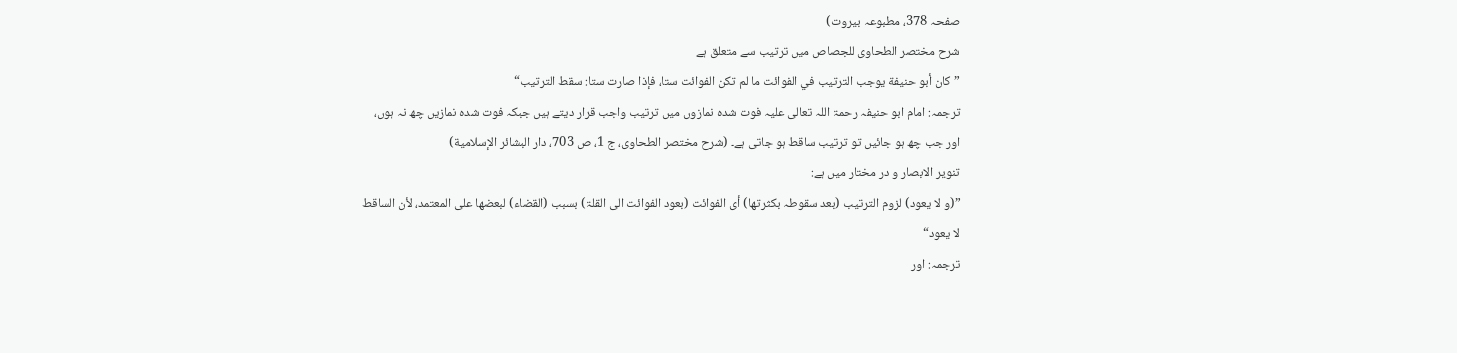صفحہ 378، مطبوعہ بیروت)
شرح مختصر الطحاوی للجصاص میں ترتیب سے متعلق ہے
”كان أبو حنيفة يوجب الترتيب في الفوائت ما لم تكن الفوائت ستا، فإذا صارت ستا: سقط الترتيب“
ترجمہ: امام ابو حنیفہ رحمۃ اللہ تعالی علیہ فوت شدہ نمازوں میں ترتیب واجب قرار دیتے ہیں جبکہ فوت شدہ نمازیں چھ نہ ہوں، اور جب چھ ہو جائیں تو ترتیب ساقط ہو جاتی ہے۔ (شرح مختصر الطحاوی، ج 1، ص 703، دار البشائر الإسلامية)
تنویر الابصار و در مختار میں ہے:
”(و لا یعود) لزوم الترتیب (بعد سقوطہ بکثرتھا) أی الفوائت (بعود الفوائت الی القلۃ) بسبب (القضاء) لبعضھا علی المعتمد، لأن الساقط لا یعود“
ترجمہ: اور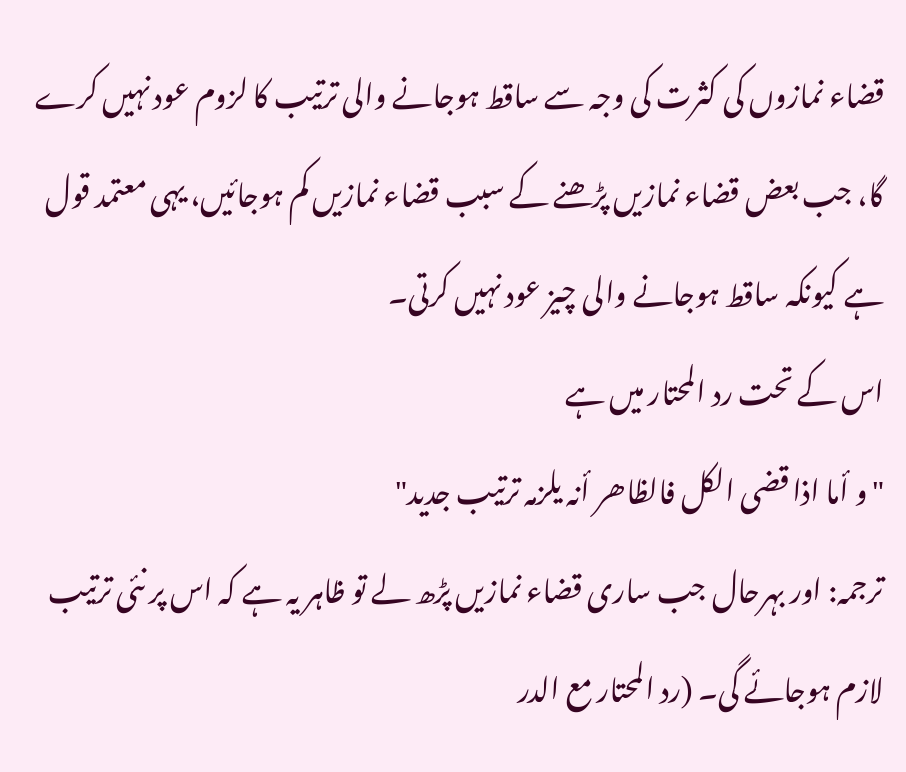قضاء نمازوں کی کثرت کی وجہ سے ساقط ہوجانے والی ترتیب کا لزوم عود نہیں کرے گا، جب بعض قضاء نمازیں پڑھنے کے سبب قضاء نمازیں کم ہوجائیں، یہی معتمد قول ہے کیونکہ ساقط ہوجانے والی چیز عود نہیں کرتی۔
اس کے تحت رد المحتار میں ہے
"و أما اذا قضی الکل فالظاھر أنہ یلزمہ ترتیب جدید"
ترجمہ: اور بہرحال جب ساری قضاء نمازیں پڑھ لے تو ظاہر یہ ہے کہ اس پر نئی ترتیب لازم ہوجائے گی۔ (رد المحتار مع الدر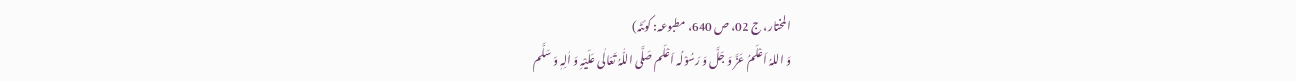المختار، ج 02، ص 640، مطبوعہ: کوئٹہ)
وَ اللہُ اَعْلَمُ عَزَّ وَ جَلَّ وَ رَسُوْلُہ اَعْلَم صَلَّی اللّٰہُ تَعَالٰی عَلَیْہِ وَ اٰلِہٖ وَ سَلَّم